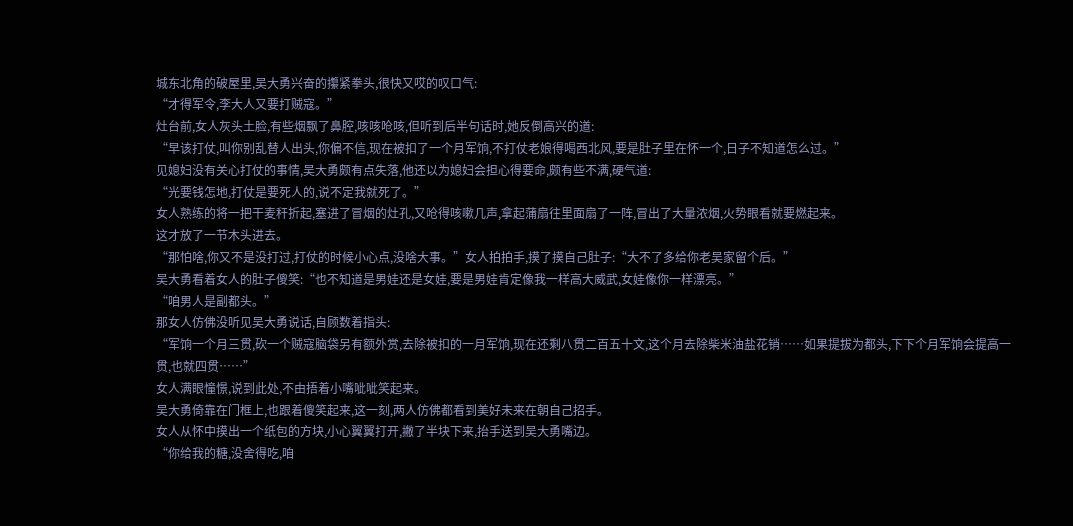城东北角的破屋里,吴大勇兴奋的攥紧拳头,很快又哎的叹口气:
“才得军令,李大人又要打贼寇。”
灶台前,女人灰头土脸,有些烟飘了鼻腔,咳咳呛咳,但听到后半句话时,她反倒高兴的道:
“早该打仗,叫你别乱替人出头,你偏不信,现在被扣了一个月军饷,不打仗老娘得喝西北风,要是肚子里在怀一个,日子不知道怎么过。”
见媳妇没有关心打仗的事情,吴大勇颇有点失落,他还以为媳妇会担心得要命,颇有些不满,硬气道:
“光要钱怎地,打仗是要死人的,说不定我就死了。”
女人熟练的将一把干麦秆折起,塞进了冒烟的灶孔,又呛得咳嗽几声,拿起蒲扇往里面扇了一阵,冒出了大量浓烟,火势眼看就要燃起来。
这才放了一节木头进去。
“那怕啥,你又不是没打过,打仗的时候小心点,没啥大事。”女人拍拍手,摸了摸自己肚子:“大不了多给你老吴家留个后。”
吴大勇看着女人的肚子傻笑:“也不知道是男娃还是女娃,要是男娃肯定像我一样高大威武,女娃像你一样漂亮。”
“咱男人是副都头。”
那女人仿佛没听见吴大勇说话,自顾数着指头:
“军饷一个月三贯,砍一个贼寇脑袋另有额外赏,去除被扣的一月军饷,现在还剩八贯二百五十文,这个月去除柴米油盐花销……如果提拔为都头,下下个月军饷会提高一贯,也就四贯……”
女人满眼憧憬,说到此处,不由捂着小嘴呲呲笑起来。
吴大勇倚靠在门框上,也跟着傻笑起来,这一刻,两人仿佛都看到美好未来在朝自己招手。
女人从怀中摸出一个纸包的方块,小心翼翼打开,撇了半块下来,抬手送到吴大勇嘴边。
“你给我的糖,没舍得吃,咱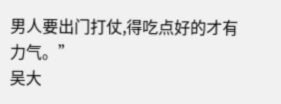男人要出门打仗,得吃点好的才有力气。”
吴大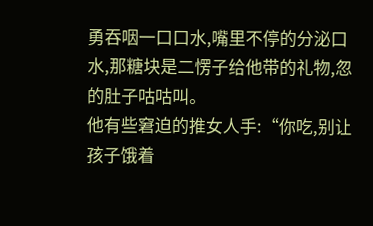勇吞咽一口口水,嘴里不停的分泌口水,那糖块是二愣子给他带的礼物,忽的肚子咕咕叫。
他有些窘迫的推女人手:“你吃,别让孩子饿着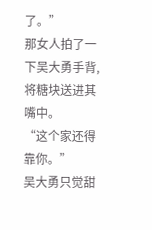了。”
那女人拍了一下吴大勇手背,将糖块送进其嘴中。
“这个家还得靠你。”
吴大勇只觉甜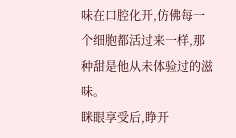味在口腔化开,仿佛每一个细胞都活过来一样,那种甜是他从未体验过的滋味。
眯眼享受后,睁开